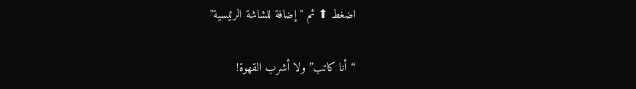اضغط ⬆ ثم "إضافة للشاشة الرئيسية"

“أنا كاتب” ولا أشرب القهوة!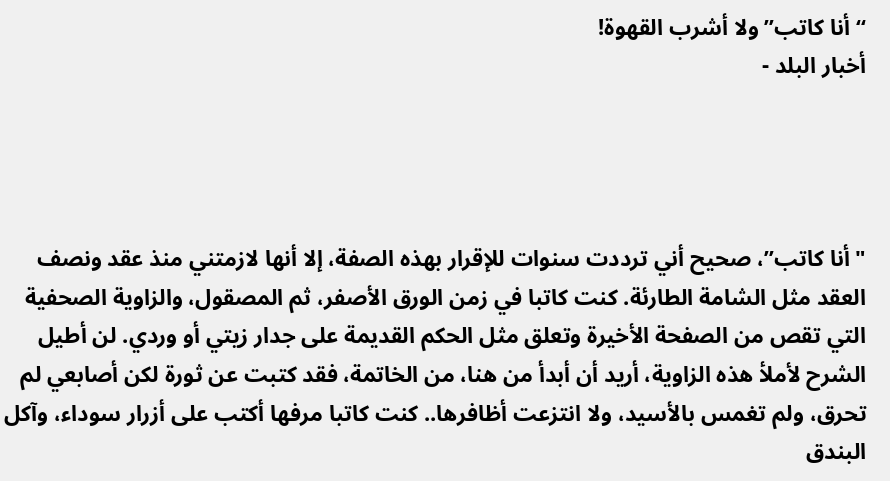“أنا كاتب” ولا أشرب القهوة!
أخبار البلد -




"أنا كاتب”، صحيح أني ترددت سنوات للإقرار بهذه الصفة، إلا أنها لازمتني منذ عقد ونصف العقد مثل الشامة الطارئة. كنت كاتبا في زمن الورق الأصفر، ثم المصقول، والزاوية الصحفية التي تقص من الصفحة الأخيرة وتعلق مثل الحكم القديمة على جدار زيتي أو وردي. لن أطيل الشرح لأملأ هذه الزاوية، أريد أن أبدأ من هنا، من الخاتمة، فقد كتبت عن ثورة لكن أصابعي لم تحرق، ولم تغمس بالأسيد، ولا انتزعت أظافرها.. كنت كاتبا مرفها أكتب على أزرار سوداء، وآكل البندق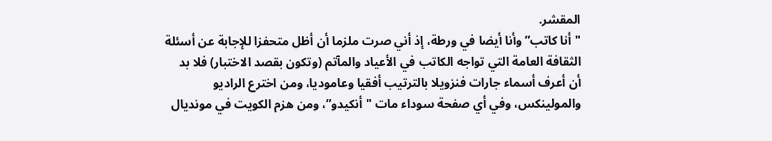المقشر.
"أنا كاتب” وأنا أيضا في ورطة، إذ أني صرت ملزما أن أظل متحفزا للإجابة عن أسئلة الثقافة العامة التي تواجه الكاتب في الأعياد والمآتم (وتكون بقصد الاختبار) فلا بد أن أعرف أسماء جارات فنزويلا بالترتيب أفقيا وعاموديا، ومن اخترع الراديو والمولينكس، وفي أي صفحة سوداء مات "أنكيدو”، ومن هزم الكويت في مونديال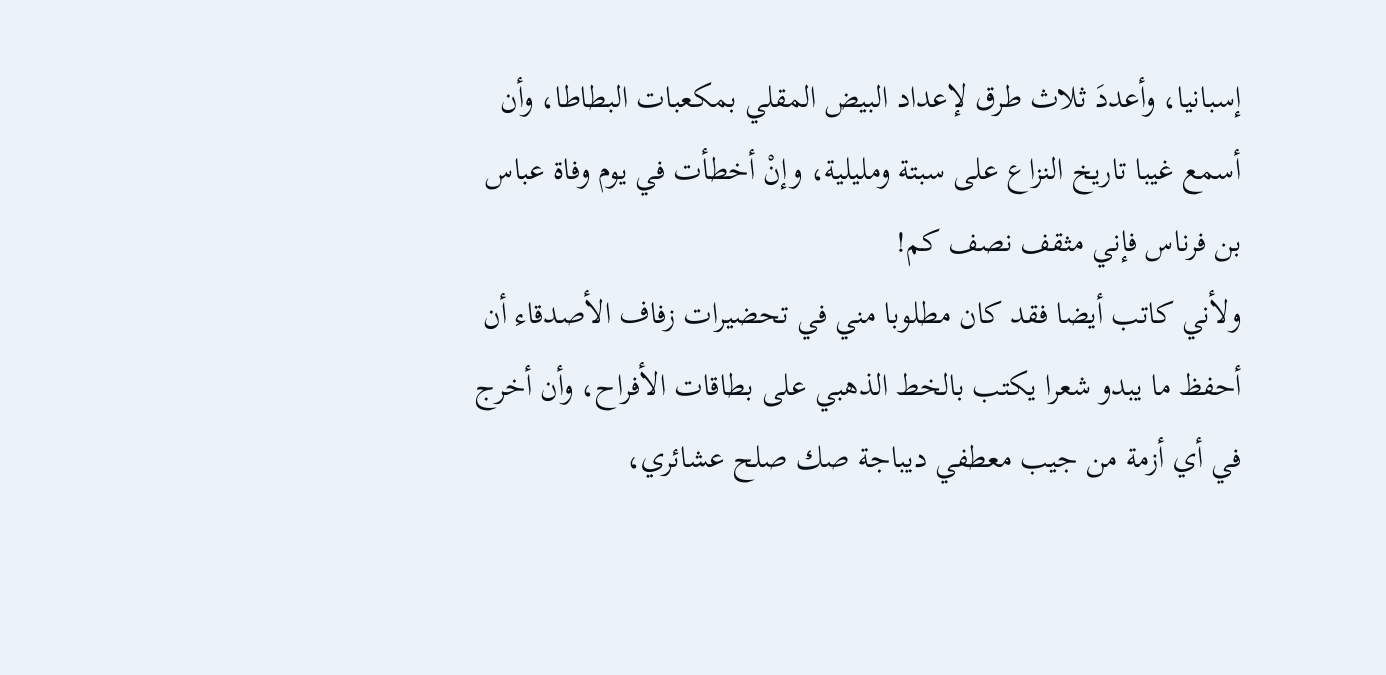إسبانيا، وأعددَ ثلاث طرق لإعداد البيض المقلي بمكعبات البطاطا، وأن أسمع غيبا تاريخ النزاع على سبتة ومليلية، وإنْ أخطأت في يوم وفاة عباس بن فرناس فإني مثقف نصف كم!
ولأني كاتب أيضا فقد كان مطلوبا مني في تحضيرات زفاف الأصدقاء أن أحفظ ما يبدو شعرا يكتب بالخط الذهبي على بطاقات الأفراح، وأن أخرج في أي أزمة من جيب معطفي ديباجة صك صلح عشائري،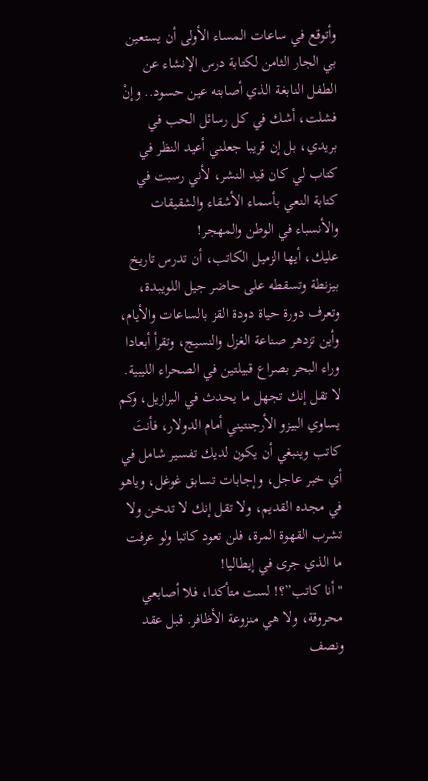وأتوقع في ساعات المساء الأولى أن يستعين بي الجار الثامن لكتابة درس الإنشاء عن الطفل النابغة الذي أصابته عين حسود.. وإنْ فشلت، أشك في كل رسائل الحب في بريدي، بل إن قريبا جعلني أعيد النظر في كتاب لي كان قيد النشر، لأني رسبت في كتابة النعي بأسماء الأشقاء والشقيقات والأنسباء في الوطن والمهجر!
عليك، أيها الزميل الكاتب، أن تدرس تاريخ بيزنطة وتسقطه على حاضر جيل اللويبدة، وتعرف دورة حياة دودة القز بالساعات والأيام، وأين تزدهر صناعة الغزل والنسيج، وتقرأ أبعادا وراء البحر بصراع قبيلتين في الصحراء الليبية. لا تقل إنك تجهل ما يحدث في البرازيل، وكم يساوي البيزو الأرجنتيني أمام الدولار، فأنتَ كاتب وينبغي أن يكون لديك تفسير شامل في أي خبر عاجل، وإجابات تسابق غوغل، وياهو في مجده القديم، ولا تقل إنك لا تدخن ولا تشرب القهوة المرة، فلن تعود كاتبا ولو عرفت ما الذي جرى في إيطاليا!
"أنا كاتب”؟! لست متأكدا، فلا أصابعي محروقة، ولا هي منزوعة الأظافر. قبل عقد ونصف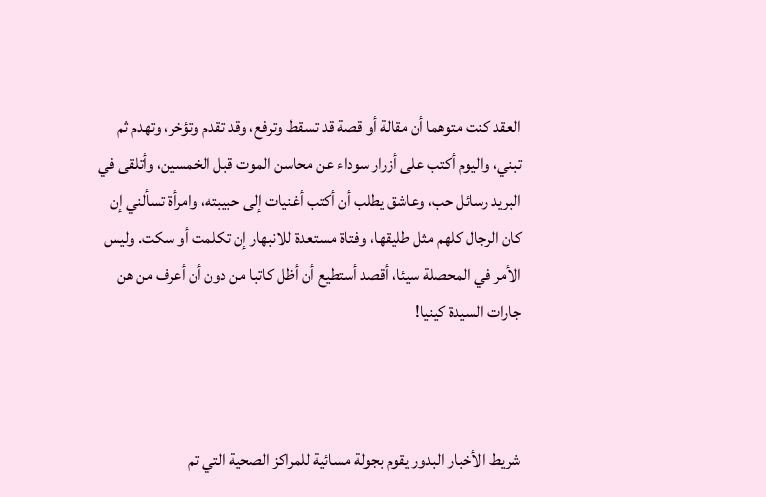العقد كنت متوهما أن مقالة أو قصة قد تسقط وترفع، وقد تقدم وتؤخر، وتهدم ثم تبني، واليوم أكتب على أزرار سوداء عن محاسن الموت قبل الخمسين، وأتلقى في البريد رسائل حب، وعاشق يطلب أن أكتب أغنيات إلى حبيبته، وامرأة تسألني إن كان الرجال كلهم مثل طليقها، وفتاة مستعدة للانبهار إن تكلمت أو سكت. وليس الأمر في المحصلة سيئا، أقصد أستطيع أن أظل كاتبا من دون أن أعرف من هن جارات السيدة كينيا!



شريط الأخبار البدور يقوم بجولة مسائية للمراكز الصحية التي تم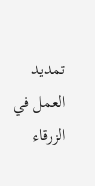تمديد العمل في الزرقاء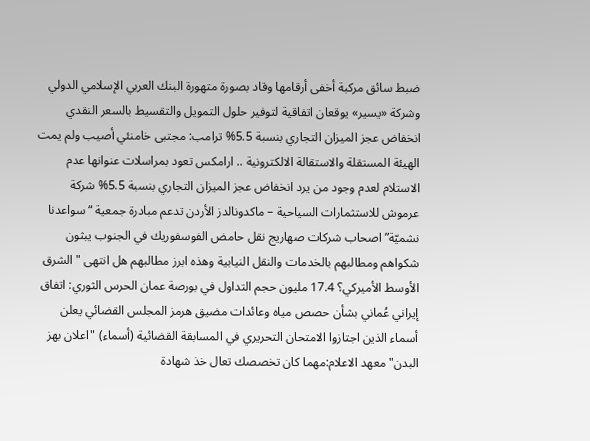ضبط سائق مركبة أخفى أرقامها وقاد بصورة متهورة البنك العربي الإسلامي الدولي وشركة «يسير» يوقعان اتفاقية لتوفير حلول التمويل والتقسيط بالسعر النقدي انخفاض عجز الميزان التجاري بنسبة 5.5% ترامب: مجتبى خامنئي أصيب ولم يمت الهيئة المستقلة والاستقالة الالكترونية .. ارامكس تعود بمراسلات عنوانها عدم الاستلام لعدم وجود من يرد انخفاض عجز الميزان التجاري بنسبة 5.5% شركة عرموش للاستثمارات السياحية – ماكدونالدز الأردن تدعم مبادرة جمعية “سواعدنا نشميّة” اصحاب شركات صهاريج نقل حامض الفوسفوريك في الجنوب يبثون شكواهم ومطالبهم بالخدمات والنقل النيابية وهذه ابرز مطالبهم هل انتهى "الشرق الأوسط الأميركي؟ 17.4 مليون حجم التداول في بورصة عمان الحرس الثوري: اتفاق إيراني عُماني بشأن حصص مياه وعائدات مضيق هرمز المجلس القضائي يعلن أسماء الذين اجتازوا الامتحان التحريري في المسابقة القضائية (أسماء) "اعلان بهز البدن" معهد الاعلام:مهما كان تخصصك تعال خذ شهادة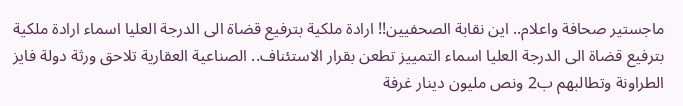ماجستير صحافة واعلام.. اين نقابة الصحفيين!! ارادة ملكية بترفيع قضاة الى الدرجة العليا اسماء ارادة ملكية بترفيع قضاة الى الدرجة العليا اسماء التمييز تطعن بقرار الاستئناف.. الصناعية العقارية تلاحق ورثة دولة فايز الطراونة وتطالبهم ب2 ونص مليون دينار غرفة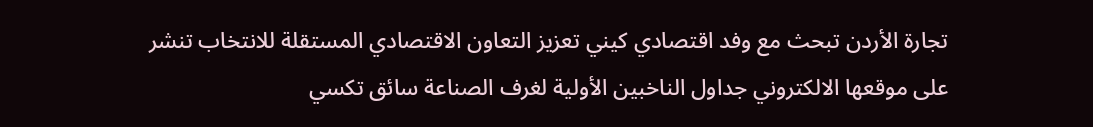تجارة الأردن تبحث مع وفد اقتصادي كيني تعزيز التعاون الاقتصادي المستقلة للانتخاب تنشر على موقعها الالكتروني جداول الناخبين الأولية لغرف الصناعة سائق تكسي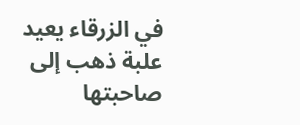في الزرقاء يعيد علبة ذهب إلى صاحبتها